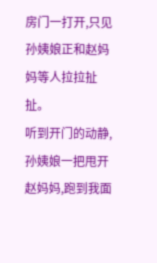房门一打开,只见孙姨娘正和赵妈妈等人拉拉扯扯。
听到开门的动静,孙姨娘一把甩开赵妈妈,跑到我面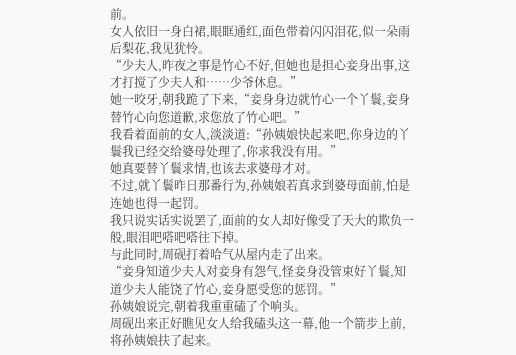前。
女人依旧一身白裙,眼眶通红,面色带着闪闪泪花,似一朵雨后梨花,我见犹怜。
“少夫人,昨夜之事是竹心不好,但她也是担心妾身出事,这才打搅了少夫人和……少爷休息。”
她一咬牙,朝我跪了下来,“妾身身边就竹心一个丫鬟,妾身替竹心向您道歉,求您放了竹心吧。”
我看着面前的女人,淡淡道:“孙姨娘快起来吧,你身边的丫鬟我已经交给婆母处理了,你求我没有用。”
她真要替丫鬟求情,也该去求婆母才对。
不过,就丫鬟昨日那番行为,孙姨娘若真求到婆母面前,怕是连她也得一起罚。
我只说实话实说罢了,面前的女人却好像受了天大的欺负一般,眼泪吧嗒吧嗒往下掉。
与此同时,周砚打着哈气从屋内走了出来。
“妾身知道少夫人对妾身有怨气,怪妾身没管束好丫鬟,知道少夫人能饶了竹心,妾身愿受您的惩罚。”
孙姨娘说完,朝着我重重磕了个响头。
周砚出来正好瞧见女人给我磕头这一幕,他一个箭步上前,将孙姨娘扶了起来。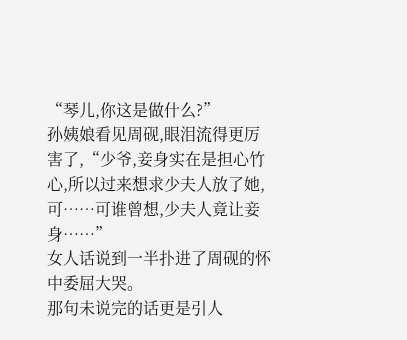“琴儿,你这是做什么?”
孙姨娘看见周砚,眼泪流得更厉害了,“少爷,妾身实在是担心竹心,所以过来想求少夫人放了她,可……可谁曾想,少夫人竟让妾身……”
女人话说到一半扑进了周砚的怀中委屈大哭。
那句未说完的话更是引人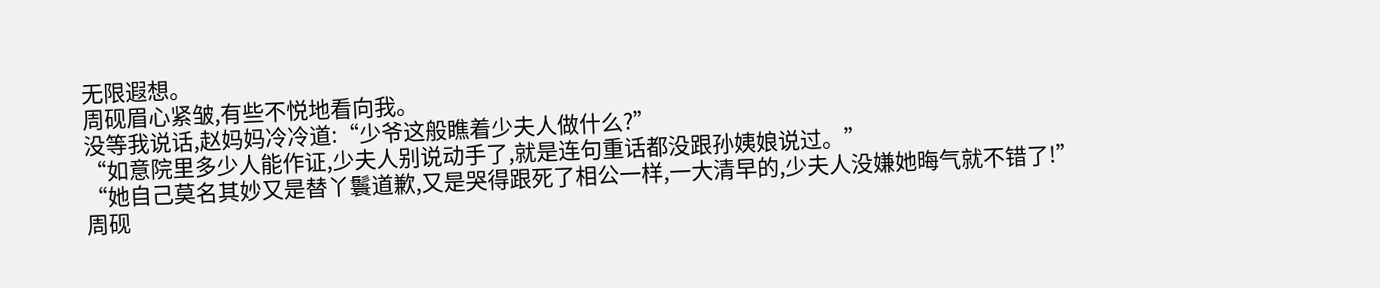无限遐想。
周砚眉心紧皱,有些不悦地看向我。
没等我说话,赵妈妈冷冷道:“少爷这般瞧着少夫人做什么?”
“如意院里多少人能作证,少夫人别说动手了,就是连句重话都没跟孙姨娘说过。”
“她自己莫名其妙又是替丫鬟道歉,又是哭得跟死了相公一样,一大清早的,少夫人没嫌她晦气就不错了!”
周砚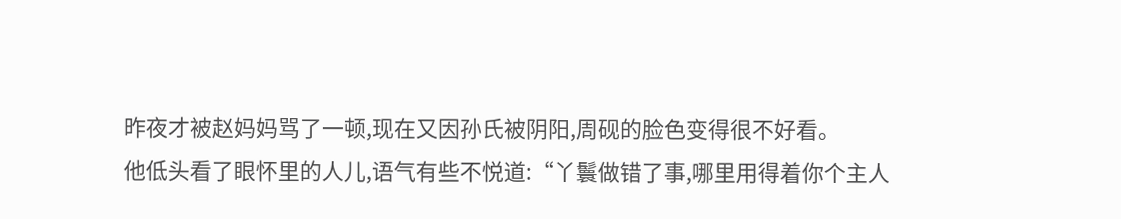昨夜才被赵妈妈骂了一顿,现在又因孙氏被阴阳,周砚的脸色变得很不好看。
他低头看了眼怀里的人儿,语气有些不悦道:“丫鬟做错了事,哪里用得着你个主人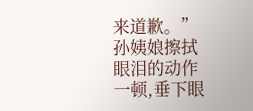来道歉。”
孙姨娘擦拭眼泪的动作一顿,垂下眼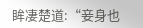眸凄楚道:“妾身也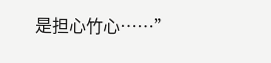是担心竹心……”